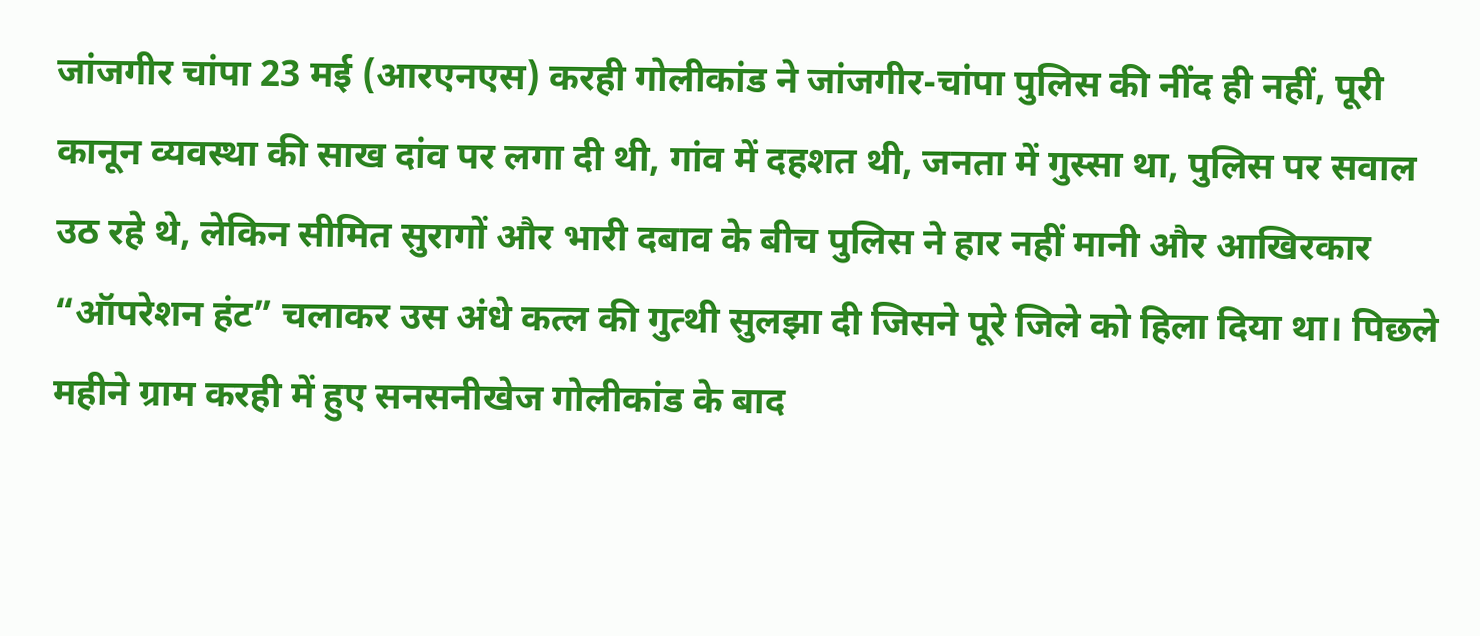जांजगीर चांपा 23 मई (आरएनएस) करही गोलीकांड ने जांजगीर-चांपा पुलिस की नींद ही नहीं, पूरी कानून व्यवस्था की साख दांव पर लगा दी थी, गांव में दहशत थी, जनता में गुस्सा था, पुलिस पर सवाल उठ रहे थे, लेकिन सीमित सुरागों और भारी दबाव के बीच पुलिस ने हार नहीं मानी और आखिरकार “ऑपरेशन हंट” चलाकर उस अंधे कत्ल की गुत्थी सुलझा दी जिसने पूरे जिले को हिला दिया था। पिछले महीने ग्राम करही में हुए सनसनीखेज गोलीकांड के बाद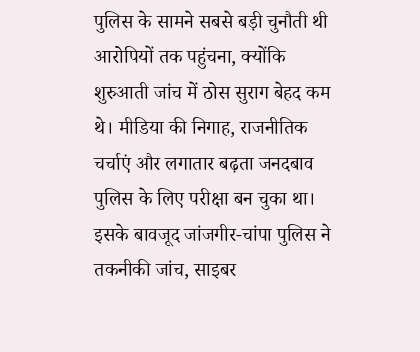पुलिस के सामने सबसे बड़ी चुनौती थी आरोपियों तक पहुंचना, क्योंकि शुरुआती जांच में ठोस सुराग बेहद कम थे। मीडिया की निगाह, राजनीतिक चर्चाएं और लगातार बढ़ता जनदबाव पुलिस के लिए परीक्षा बन चुका था। इसके बावजूद जांजगीर-चांपा पुलिस ने तकनीकी जांच, साइबर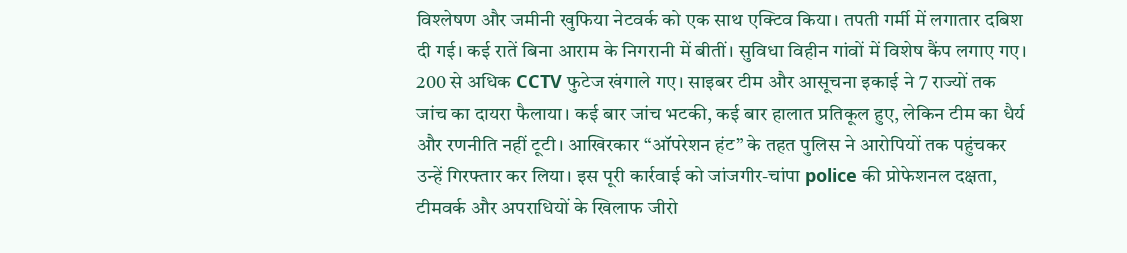विश्लेषण और जमीनी खुफिया नेटवर्क को एक साथ एक्टिव किया। तपती गर्मी में लगातार दबिश दी गई। कई रातें बिना आराम के निगरानी में बीतीं। सुविधा विहीन गांवों में विशेष कैंप लगाए गए। 200 से अधिक CCTV फुटेज खंगाले गए। साइबर टीम और आसूचना इकाई ने 7 राज्यों तक जांच का दायरा फैलाया। कई बार जांच भटकी, कई बार हालात प्रतिकूल हुए, लेकिन टीम का धैर्य और रणनीति नहीं टूटी। आखिरकार “ऑपरेशन हंट” के तहत पुलिस ने आरोपियों तक पहुंचकर उन्हें गिरफ्तार कर लिया। इस पूरी कार्रवाई को जांजगीर-चांपा police की प्रोफेशनल दक्षता, टीमवर्क और अपराधियों के खिलाफ जीरो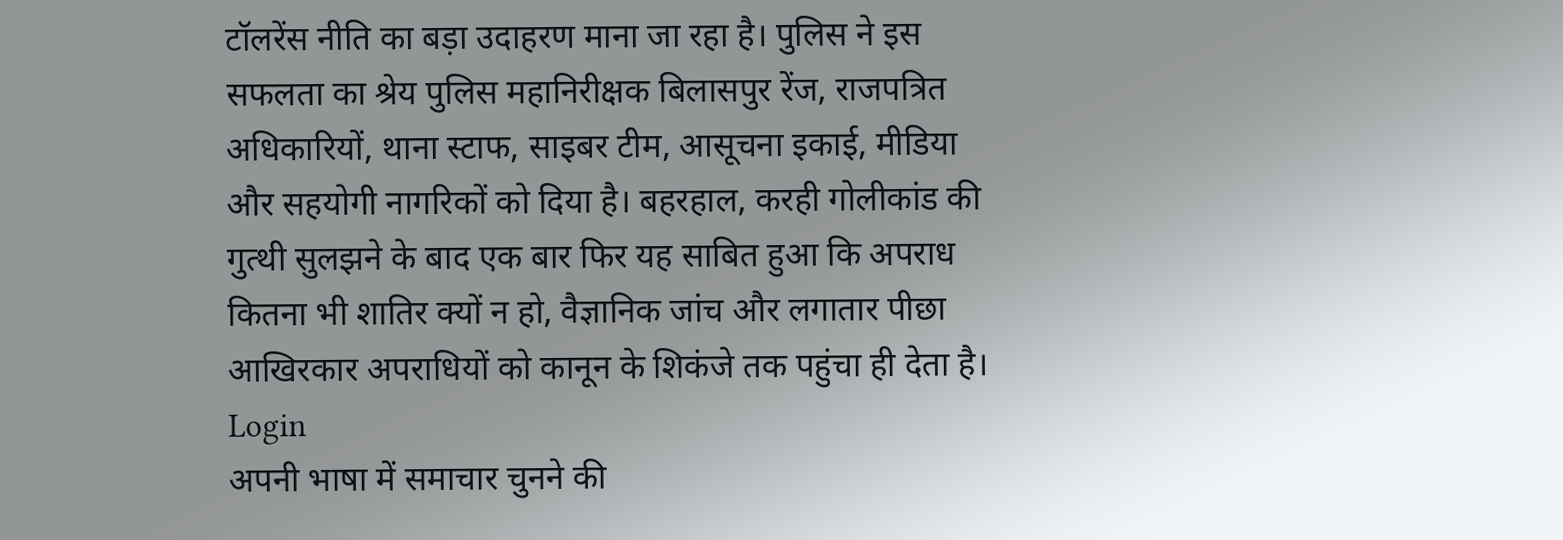टॉलरेंस नीति का बड़ा उदाहरण माना जा रहा है। पुलिस ने इस सफलता का श्रेय पुलिस महानिरीक्षक बिलासपुर रेंज, राजपत्रित अधिकारियों, थाना स्टाफ, साइबर टीम, आसूचना इकाई, मीडिया और सहयोगी नागरिकों को दिया है। बहरहाल, करही गोलीकांड की गुत्थी सुलझने के बाद एक बार फिर यह साबित हुआ कि अपराध कितना भी शातिर क्यों न हो, वैज्ञानिक जांच और लगातार पीछा आखिरकार अपराधियों को कानून के शिकंजे तक पहुंचा ही देता है।
Login
अपनी भाषा में समाचार चुनने की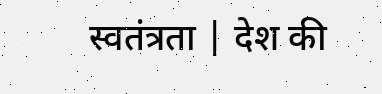स्वतंत्रता | देश की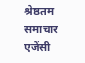श्रेष्ठतम समाचार एजेंसी